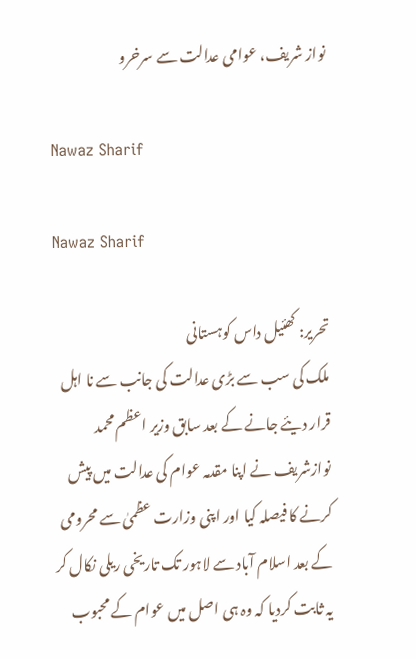نواز شریف، عوامی عدالت سے سرخرو

Nawaz Sharif

Nawaz Sharif

تحریر: کھئیل داس کوہستانی
ملک کی سب سے بڑی عدالت کی جانب سے نا اہل قرار دیئے جانے کے بعد سابق وزیر اعظم محمد نوازشریف نے اپنا مقدمہ عوام کی عدالت میں پیش کرنے کا فیصلہ کیا اور اپنی وزارت عظمیٰ سے محرومی کے بعد اسلام آباد سے لاہور تک تاریخی ریلی نکال کر یہ ثابت کردیا کہ وہ ہی اصل میں عوام کے محبوب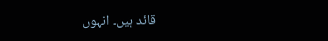قائد ہیں۔ انہوں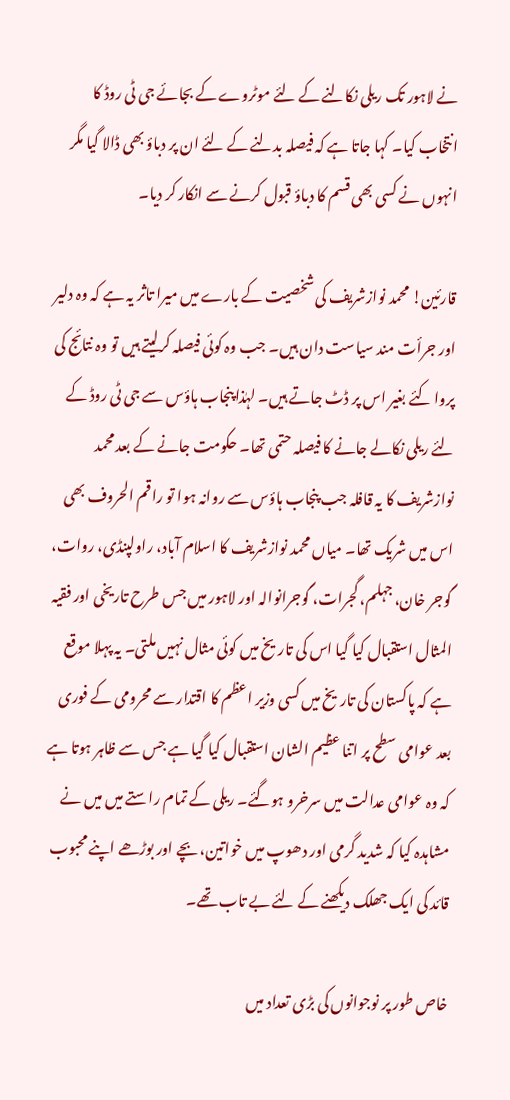نے لاہور تک ریلی نکالنے کے لئے موٹروے کے بجائے جی ٹی روڈ کا انتخاب کیا۔ کہا جاتا ہے کہ فیصلہ بدلنے کے لئے ان پر دباؤ بھی ڈالا گیا مگر انہوں نے کسی بھی قسم کا دباؤ قبول کرنے سے انکار کر دیا۔

قارئین! محمد نوازشریف کی شخصیت کے بارے میں میرا تاثر یہ ہے کہ وہ دلیر اور جرأت مند سیاست دان ہیں۔ جب وہ کوئی فیصلہ کرلیتے ہیں تو وہ نتائج کی پروا کئے بغیر اس پر ڈٹ جاتے ہیں۔ لہٰذا پنجاب ہاؤس سے جی ٹی روڈ کے لئے ریلی نکالے جانے کا فیصلہ حتمی تھا۔ حکومت جانے کے بعد محمد نوازشریف کا یہ قافلہ جب پنجاب ہاؤس سے روانہ ہوا تو راقم الحروف بھی اس میں شریک تھا۔ میاں محمد نوازشریف کا اسلام آباد، راولپنڈی، روات، گوجر خان، جہلم، گجرات، گوجرانوالہ اور لاہور میں جس طرح تاریخی اور فقیہ المثال استقبال کیا گیا اس کی تاریخ میں کوئی مثال نہیں ملتی۔ یہ پہلا موقع ہے کہ پاکستان کی تاریخ میں کسی وزیر اعظم کا اقتدار سے محرومی کے فوری بعد عوامی سطح پر اتنا عظیم الشان استقبال کیا گیا ہے جس سے ظاہر ہوتا ہے کہ وہ عوامی عدالت میں سرخرو ہوگئے۔ ریلی کے تمام راستے میں میں نے مشاہدہ کیا کہ شدید گرمی اور دھوپ میں خواتین، بچے اور بوڑھے اپنے محبوب قائد کی ایک جھلک دیکھنے کے لئے بے تاب تھے۔

خاص طور پر نوجوانوں کی بڑی تعداد میں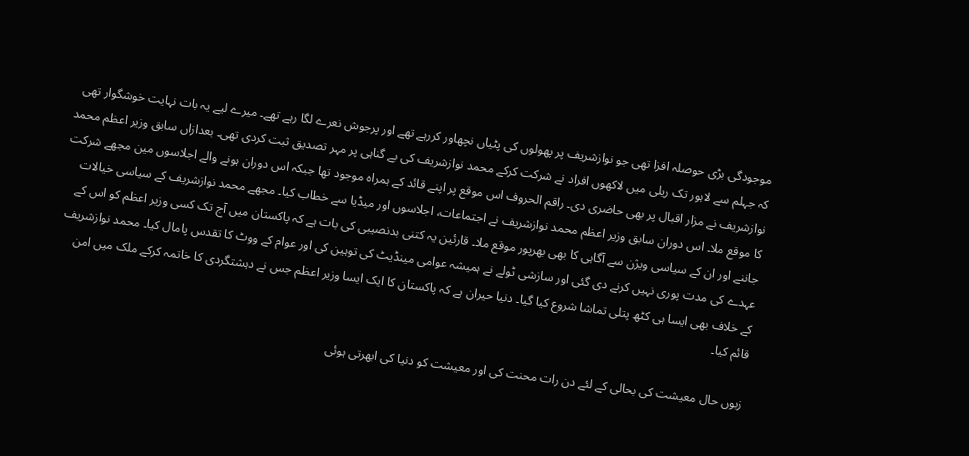موجودگی بڑی حوصلہ افزا تھی جو نوازشریف پر پھولوں کی پٹیاں نچھاور کررہے تھے اور پرجوش نعرے لگا رہے تھے۔ میرے لیے یہ بات نہایت خوشگوار تھی کہ جہلم سے لاہور تک ریلی میں لاکھوں افراد نے شرکت کرکے محمد نوازشریف کی بے گناہی پر مہر تصدیق ثبت کردی تھی۔ بعدازاں سابق وزیر اعظم محمد نوازشریف نے مزار اقبال پر بھی حاضری دی۔ راقم الحروف اس موقع پر اپنے قائد کے ہمراہ موجود تھا جبکہ اس دوران ہونے والے اجلاسوں مین مجھے شرکت کا موقع ملا۔ اس دوران سابق وزیر اعظم محمد نوازشریف نے اجتماعات، اجلاسوں اور میڈیا سے خطاب کیا۔ مجھے محمد نوازشریف کے سیاسی خیالات جاننے اور ان کے سیاسی ویژن سے آگاہی کا بھی بھرپور موقع ملا۔ قارئین یہ کتنی بدنصیبی کی بات ہے کہ پاکستان میں آج تک کسی وزیر اعظم کو اس کے عہدے کی مدت پوری نہیں کرنے دی گئی اور سازشی ٹولے نے ہمیشہ عوامی مینڈیٹ کی توہین کی اور عوام کے ووٹ کا تقدس پامال کیا۔ محمد نوازشریف کے خلاف بھی ایسا ہی کٹھ پتلی تماشا شروع کیا گیا۔ دنیا حیران ہے کہ پاکستان کا ایک ایسا وزیر اعظم جس نے دہشتگردی کا خاتمہ کرکے ملک میں امن قائم کیا۔

زبوں حال معیشت کی بحالی کے لئے دن رات محنت کی اور معیشت کو دنیا کی ابھرتی ہوئی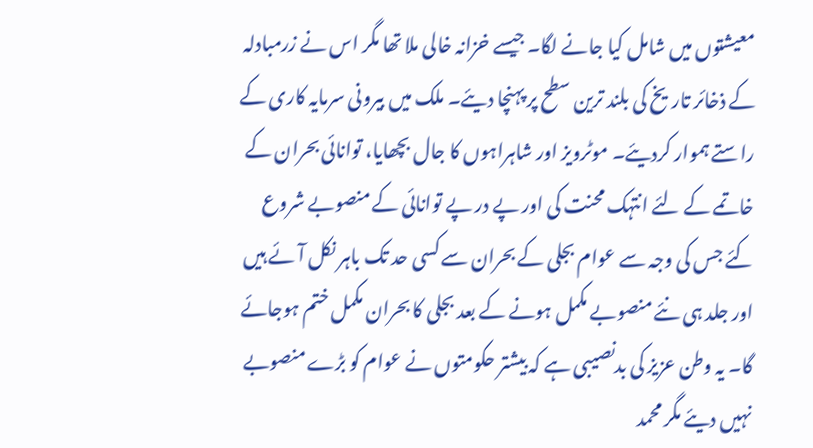معیشتوں میں شامل کیا جانے لگا۔ جیسے خزانہ خالی ملا تھا مگر اس نے زرمبادلہ کے ذخائر تاریخ کی بلند ترین سطح پر پہنچا دیئے۔ ملک میں بیرونی سرمایہ کاری کے راستے ہموار کردیئے۔ موٹرویز اور شاہراہوں کا جال بچھایا، توانائی بحران کے خاتمے کے لئے انتہک محنت کی اور پے در پے توانائی کے منصوبے شروع کئے جس کی وجہ سے عوام بجلی کے بحران سے کسی حد تک باہر نکل آئے ہیں اور جلد ہی نئے منصوبے مکمل ہونے کے بعد بجلی کا بحران مکمل ختم ہوجائے گا۔ یہ وطن عزیز کی بدنصیبی ہے کہ بیشتر حکومتوں نے عوام کو بڑے منصوبے نہیں دیئے مگر محمد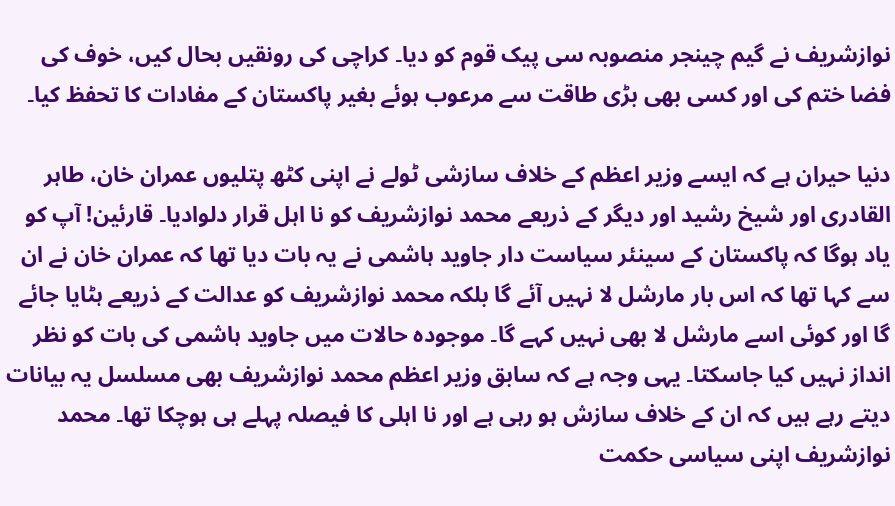نوازشریف نے گیم چینجر منصوبہ سی پیک قوم کو دیا۔ کراچی کی رونقیں بحال کیں، خوف کی فضا ختم کی اور کسی بھی بڑی طاقت سے مرعوب ہوئے بغیر پاکستان کے مفادات کا تحفظ کیا۔

دنیا حیران ہے کہ ایسے وزیر اعظم کے خلاف سازشی ٹولے نے اپنی کٹھ پتلیوں عمران خان، طاہر القادری اور شیخ رشید اور دیگر کے ذریعے محمد نوازشریف کو نا اہل قرار دلوادیا۔ قارئین! آپ کو یاد ہوگا کہ پاکستان کے سینئر سیاست دار جاوید ہاشمی نے یہ بات دیا تھا کہ عمران خان نے ان سے کہا تھا کہ اس بار مارشل لا نہیں آئے گا بلکہ محمد نوازشریف کو عدالت کے ذریعے ہٹایا جائے گا اور کوئی اسے مارشل لا بھی نہیں کہے گا۔ موجودہ حالات میں جاوید ہاشمی کی بات کو نظر انداز نہیں کیا جاسکتا۔ یہی وجہ ہے کہ سابق وزیر اعظم محمد نوازشریف بھی مسلسل یہ بیانات دیتے رہے ہیں کہ ان کے خلاف سازش ہو رہی ہے اور نا اہلی کا فیصلہ پہلے ہی ہوچکا تھا۔ محمد نوازشریف اپنی سیاسی حکمت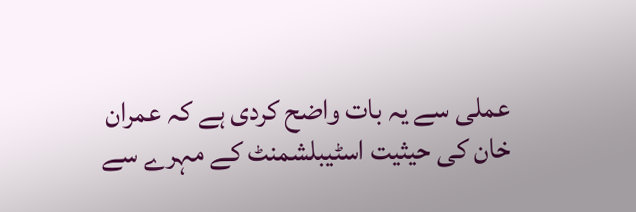عملی سے یہ بات واضح کردی ہے کہ عمران خان کی حیثیت اسٹیبلشمنٹ کے مہرے سے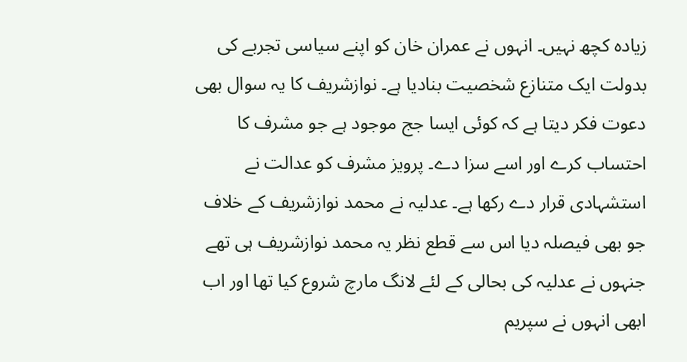زیادہ کچھ نہیں۔ انہوں نے عمران خان کو اپنے سیاسی تجربے کی بدولت ایک متنازع شخصیت بنادیا ہے۔ نوازشریف کا یہ سوال بھی دعوت فکر دیتا ہے کہ کوئی ایسا جج موجود ہے جو مشرف کا احتساب کرے اور اسے سزا دے۔ پرویز مشرف کو عدالت نے استشہادی قرار دے رکھا ہے۔ عدلیہ نے محمد نوازشریف کے خلاف جو بھی فیصلہ دیا اس سے قطع نظر یہ محمد نوازشریف ہی تھے جنہوں نے عدلیہ کی بحالی کے لئے لانگ مارچ شروع کیا تھا اور اب ابھی انہوں نے سپریم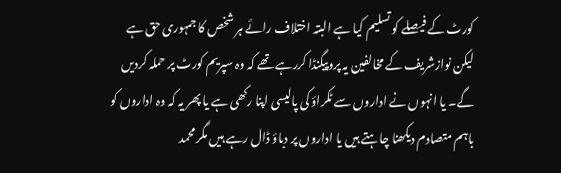کورٹ کے فیصلے کو تسلیم کیا ہے البتہ اختلاف رائے ہر شخص کا جمہوری حق ہے لیکن نوازشریف کے مخالفین یہ پروپیگنڈا کررہے تھے کہ وہ سپریم کورٹ پر حملہ کردیں گے۔ یا انہوں نے اداروں سے ٹکراؤ کی پالیسی اپنا رکھی ہے یا پھر یہ کہ وہ اداروں کو باہم متصادم دیکھنا چاہتے ہیں یا اداروں پر دباؤ ڈال رہے ہیں مگر محمد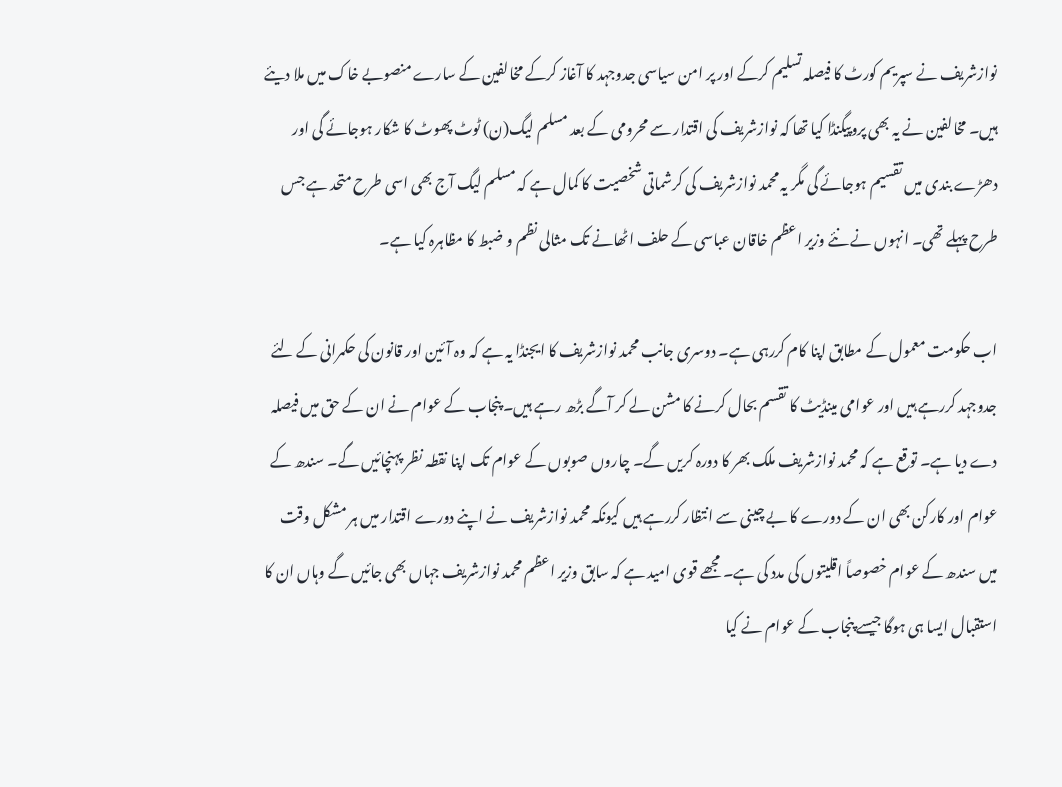نوازشریف نے سپریم کورٹ کا فیصلہ تسلیم کرکے اور پر امن سیاسی جدوجہد کا آغاز کرکے مخالفین کے سارے منصوبے خاک میں ملا دیئے ہیں۔ مخالفین نے یہ بھی پروپیگنڈا کیا تھا کہ نوازشریف کی اقتدار سے محرومی کے بعد مسلم لیگ(ن) ٹوٹ پھوٹ کا شکار ہوجائے گی اور دھڑے بندی میں تقسیم ہوجائے گی مگر یہ محمد نوازشریف کی کرشماتی شخصیت کا کمال ہے کہ مسلم لیگ آج بھی اسی طرح متحد ہے جس طرح پہلے تھی۔ انہوں نے نئے وزیر اعظم خاقان عباسی کے حلف اٹھانے تک مثالی نظم و ضبط کا مظاہرہ کیا ہے۔

اب حکومت معمول کے مطابق اپنا کام کررہی ہے۔ دوسری جانب محمد نوازشریف کا ایجنڈا یہ ہے کہ وہ آئین اور قانون کی حکمرانی کے لئے جدوجہد کررہے ہیں اور عوامی مینڈیٹ کا تقسم بحال کرنے کا مشن لے کر آگے بڑھ رہے ہیں۔ پنجاب کے عوام نے ان کے حق میں فیصلہ دے دیا ہے۔ توقع ہے کہ محمد نوازشریف ملک بھر کا دورہ کریں گے۔ چاروں صوبوں کے عوام تک اپنا نقطہ نظر پہنچائیں گے۔ سندھ کے عوام اور کارکن بھی ان کے دورے کا بے چینی سے انتظار کررہے ہیں کیونکہ محمد نوازشریف نے اپنے دورے اقتدار میں ہر مشکل وقت میں سندھ کے عوام خصوصاً اقلیتوں کی مدد کی ہے۔ مجھے قوی امید ہے کہ سابق وزیر اعظم محمد نوازشریف جہاں بھی جائیں گے وہاں ان کا استقبال ایسا ہی ہوگا جیسے پنجاب کے عوام نے کیا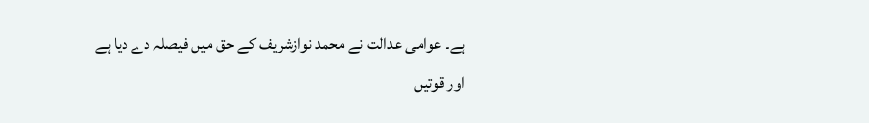ہے۔ عوامی عدالت نے محمد نوازشریف کے حق میں فیصلہ دے دیا ہے اور قوتیں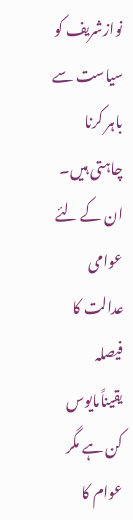نوازشریف کو سیاست سے باہر کرنا چاہتی ہیں۔ ان کے لئے عوامی عدالت کا فیصلہ یقیناًمایوس کن ہے مگر عوام کا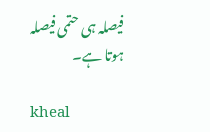فیصلہ ہی حتمی فیصلہ ہوتا ہے۔

kheal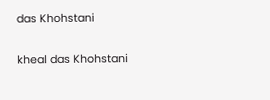das Khohstani

kheal das Khohstani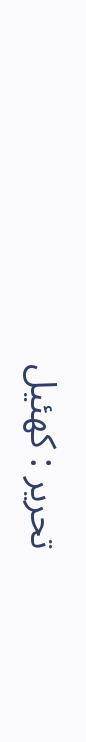تحریر : کھئیل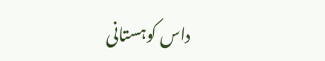داس کوہستانی